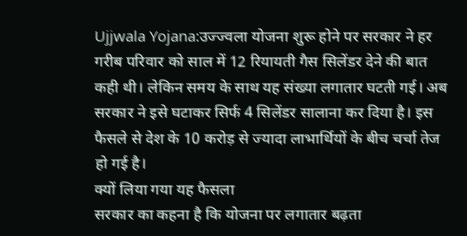Ujjwala Yojana:उज्ज्वला योजना शुरू होने पर सरकार ने हर गरीब परिवार को साल में 12 रियायती गैस सिलेंडर देने की बात कही थी। लेकिन समय के साथ यह संख्या लगातार घटती गई। अब सरकार ने इसे घटाकर सिर्फ 4 सिलेंडर सालाना कर दिया है। इस फैसले से देश के 10 करोड़ से ज्यादा लाभार्थियों के बीच चर्चा तेज हो गई है।
क्यों लिया गया यह फैसला
सरकार का कहना है कि योजना पर लगातार बढ़ता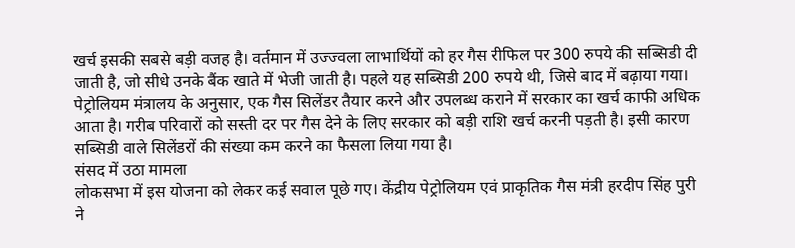खर्च इसकी सबसे बड़ी वजह है। वर्तमान में उज्ज्वला लाभार्थियों को हर गैस रीफिल पर 300 रुपये की सब्सिडी दी जाती है, जो सीधे उनके बैंक खाते में भेजी जाती है। पहले यह सब्सिडी 200 रुपये थी, जिसे बाद में बढ़ाया गया।
पेट्रोलियम मंत्रालय के अनुसार, एक गैस सिलेंडर तैयार करने और उपलब्ध कराने में सरकार का खर्च काफी अधिक आता है। गरीब परिवारों को सस्ती दर पर गैस देने के लिए सरकार को बड़ी राशि खर्च करनी पड़ती है। इसी कारण सब्सिडी वाले सिलेंडरों की संख्या कम करने का फैसला लिया गया है।
संसद में उठा मामला
लोकसभा में इस योजना को लेकर कई सवाल पूछे गए। केंद्रीय पेट्रोलियम एवं प्राकृतिक गैस मंत्री हरदीप सिंह पुरी ने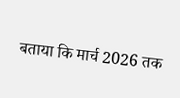बताया कि मार्च 2026 तक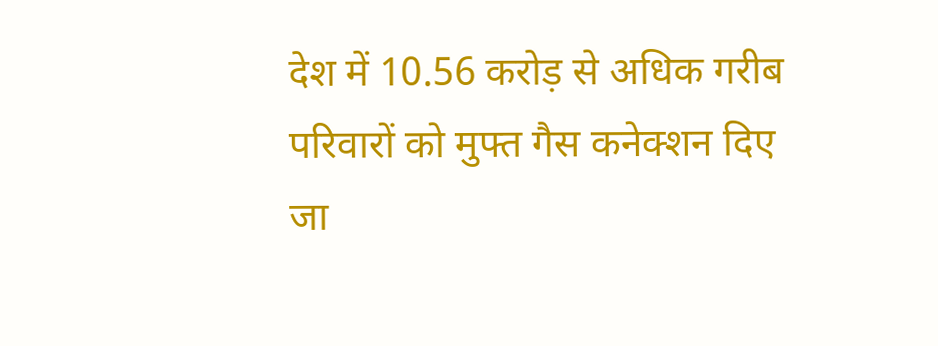देश में 10.56 करोड़ से अधिक गरीब परिवारों को मुफ्त गैस कनेक्शन दिए जा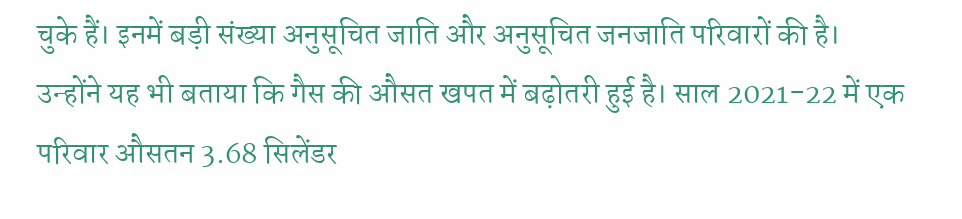चुके हैं। इनमें बड़ी संख्या अनुसूचित जाति और अनुसूचित जनजाति परिवारों की है।
उन्होंने यह भी बताया कि गैस की औसत खपत में बढ़ोतरी हुई है। साल 2021-22 में एक परिवार औसतन 3.68 सिलेंडर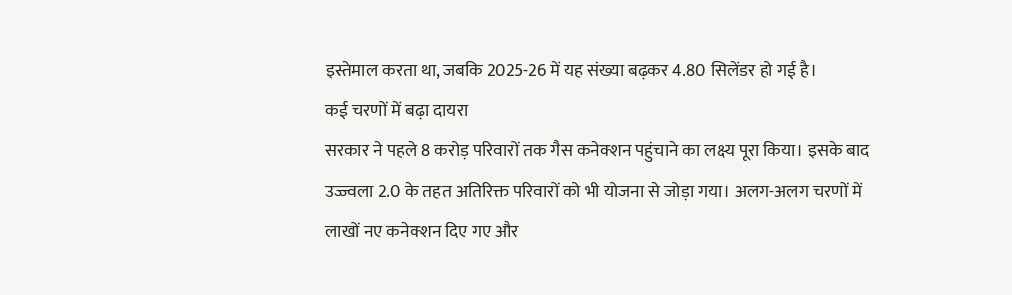इस्तेमाल करता था, जबकि 2025-26 में यह संख्या बढ़कर 4.80 सिलेंडर हो गई है।
कई चरणों में बढ़ा दायरा
सरकार ने पहले 8 करोड़ परिवारों तक गैस कनेक्शन पहुंचाने का लक्ष्य पूरा किया। इसके बाद उज्ज्वला 2.0 के तहत अतिरिक्त परिवारों को भी योजना से जोड़ा गया। अलग-अलग चरणों में लाखों नए कनेक्शन दिए गए और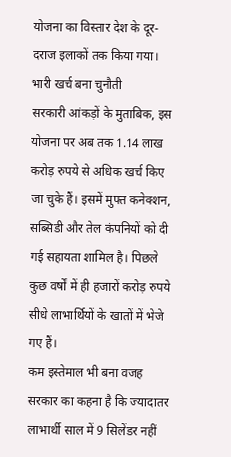योजना का विस्तार देश के दूर-दराज इलाकों तक किया गया।
भारी खर्च बना चुनौती
सरकारी आंकड़ों के मुताबिक, इस योजना पर अब तक 1.14 लाख करोड़ रुपये से अधिक खर्च किए जा चुके हैं। इसमें मुफ्त कनेक्शन, सब्सिडी और तेल कंपनियों को दी गई सहायता शामिल है। पिछले कुछ वर्षों में ही हजारों करोड़ रुपये सीधे लाभार्थियों के खातों में भेजे गए हैं।
कम इस्तेमाल भी बना वजह
सरकार का कहना है कि ज्यादातर लाभार्थी साल में 9 सिलेंडर नहीं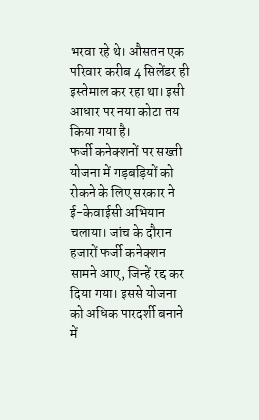भरवा रहे थे। औसतन एक परिवार करीब 4 सिलेंडर ही इस्तेमाल कर रहा था। इसी आधार पर नया कोटा तय किया गया है।
फर्जी कनेक्शनों पर सख्ती
योजना में गड़बड़ियों को रोकने के लिए सरकार ने ई-केवाईसी अभियान चलाया। जांच के दौरान हजारों फर्जी कनेक्शन सामने आए, जिन्हें रद्द कर दिया गया। इससे योजना को अधिक पारदर्शी बनाने में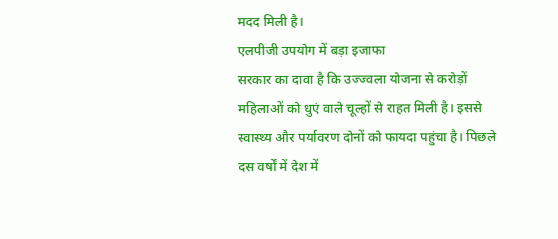मदद मिली है।
एलपीजी उपयोग में बड़ा इजाफा
सरकार का दावा है कि उज्ज्वला योजना से करोड़ों महिलाओं को धुएं वाले चूल्हों से राहत मिली है। इससे स्वास्थ्य और पर्यावरण दोनों को फायदा पहुंचा है। पिछले दस वर्षों में देश में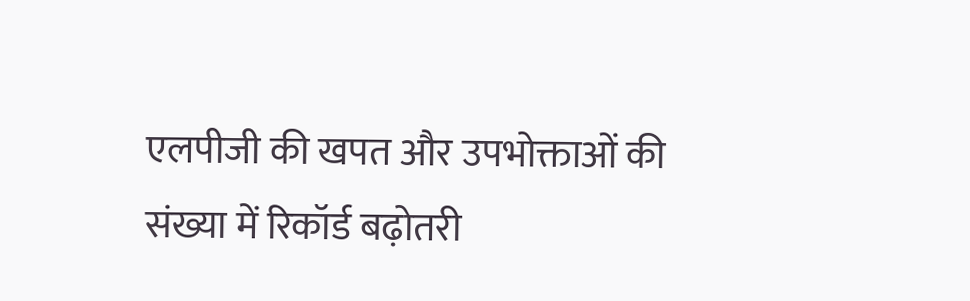एलपीजी की खपत और उपभोक्ताओं की संख्या में रिकॉर्ड बढ़ोतरी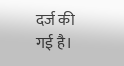दर्ज की गई है।